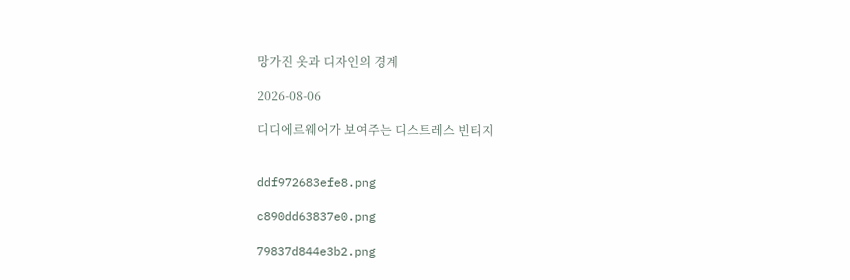망가진 옷과 디자인의 경계

2026-08-06

디디에르웨어가 보여주는 디스트레스 빈티지


ddf972683efe8.png

c890dd63837e0.png

79837d844e3b2.png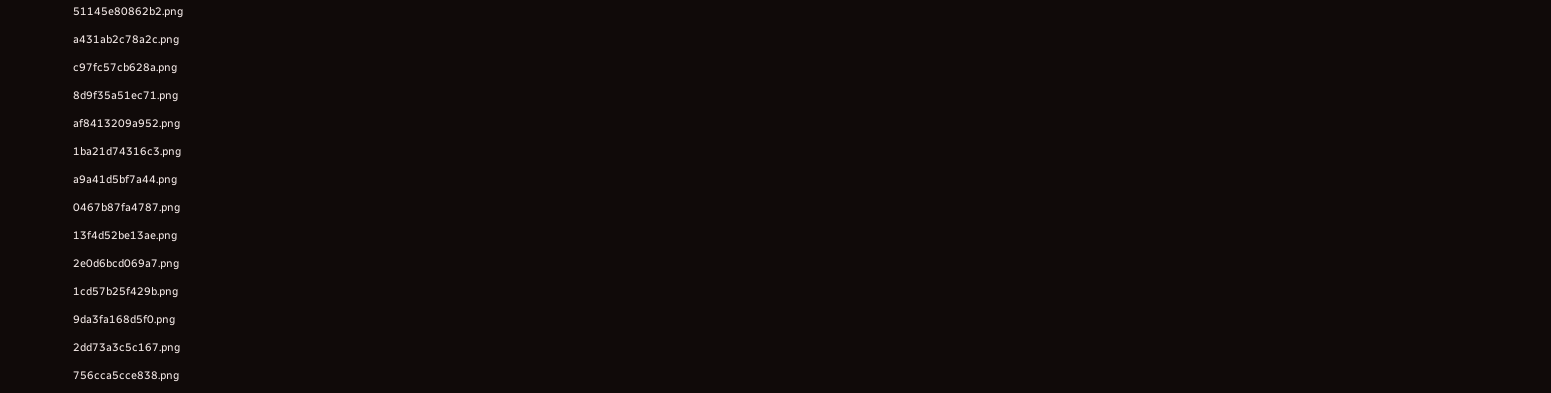51145e80862b2.png

a431ab2c78a2c.png

c97fc57cb628a.png

8d9f35a51ec71.png

af8413209a952.png

1ba21d74316c3.png

a9a41d5bf7a44.png

0467b87fa4787.png

13f4d52be13ae.png

2e0d6bcd069a7.png

1cd57b25f429b.png

9da3fa168d5f0.png

2dd73a3c5c167.png

756cca5cce838.png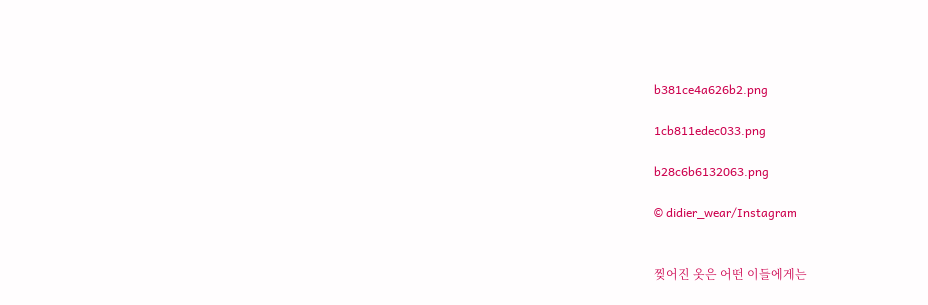b381ce4a626b2.png

1cb811edec033.png

b28c6b6132063.png

© didier_wear/Instagram


찢어진 옷은 어떤 이들에게는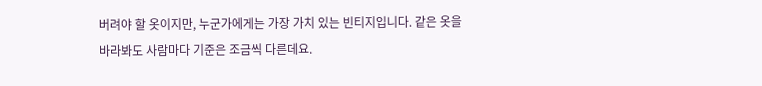버려야 할 옷이지만, 누군가에게는 가장 가치 있는 빈티지입니다. 같은 옷을 바라봐도 사람마다 기준은 조금씩 다른데요.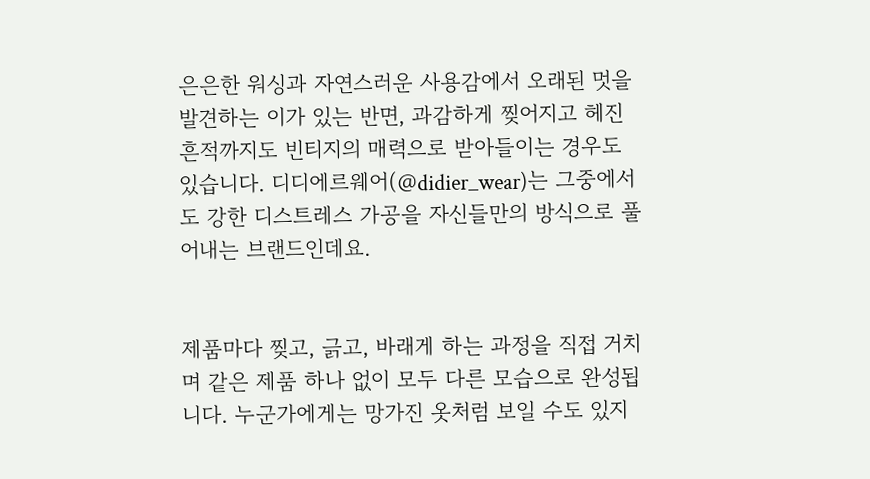은은한 워싱과 자연스러운 사용감에서 오래된 멋을 발견하는 이가 있는 반면, 과감하게 찢어지고 헤진 흔적까지도 빈티지의 매력으로 받아들이는 경우도 있습니다. 디디에르웨어(@didier_wear)는 그중에서도 강한 디스트레스 가공을 자신들만의 방식으로 풀어내는 브랜드인데요.


제품마다 찢고, 긁고, 바래게 하는 과정을 직접 거치며 같은 제품 하나 없이 모두 다른 모습으로 완성됩니다. 누군가에게는 망가진 옷처럼 보일 수도 있지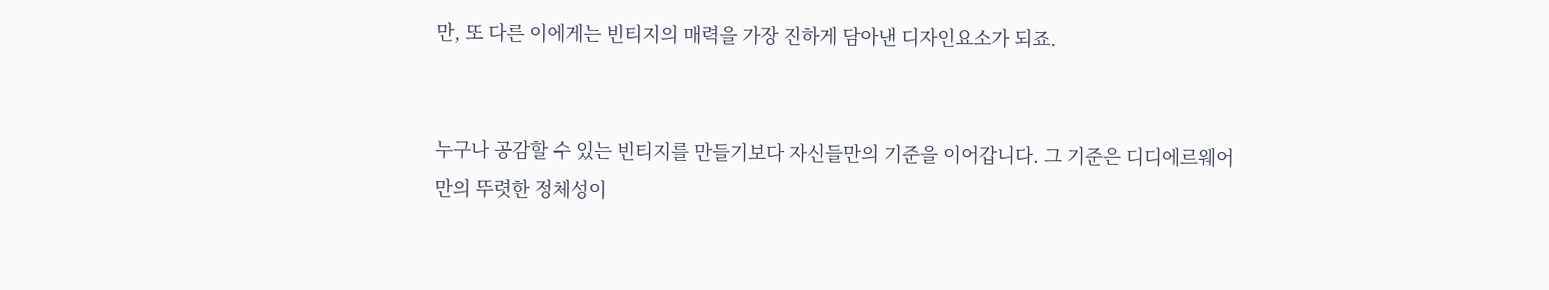만, 또 다른 이에게는 빈티지의 매력을 가장 진하게 담아낸 디자인요소가 되죠.


누구나 공감할 수 있는 빈티지를 만들기보다 자신들만의 기준을 이어갑니다. 그 기준은 디디에르웨어만의 뚜렷한 정체성이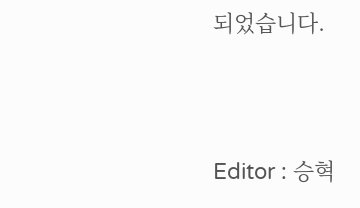되었습니다.




Editor : 승혁